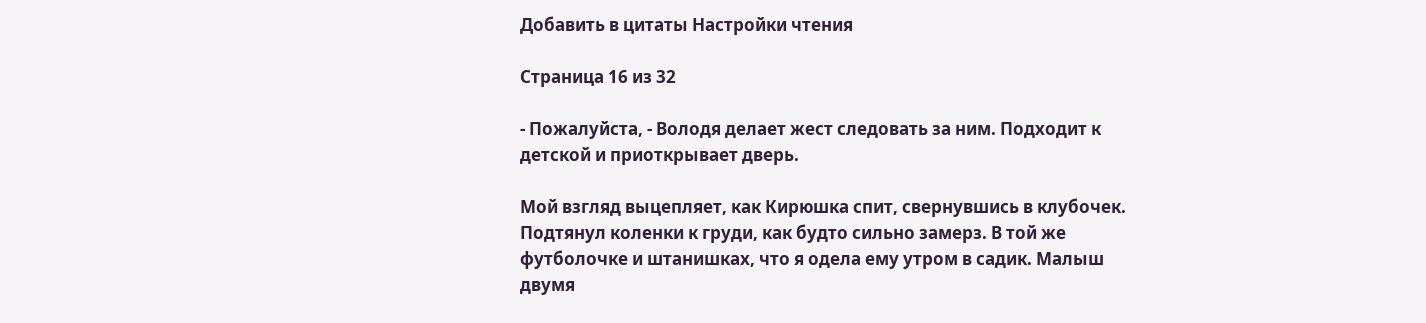Добавить в цитаты Настройки чтения

Страница 16 из 32

- Пожалуйста, - Володя делает жест следовать за ним. Подходит к детской и приоткрывает дверь.

Мой взгляд выцепляет, как Кирюшка спит, свернувшись в клубочек. Подтянул коленки к груди, как будто сильно замерз. В той же футболочке и штанишках, что я одела ему утром в садик. Малыш двумя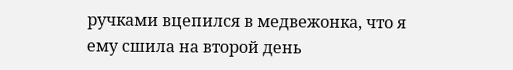ручками вцепился в медвежонка, что я ему сшила на второй день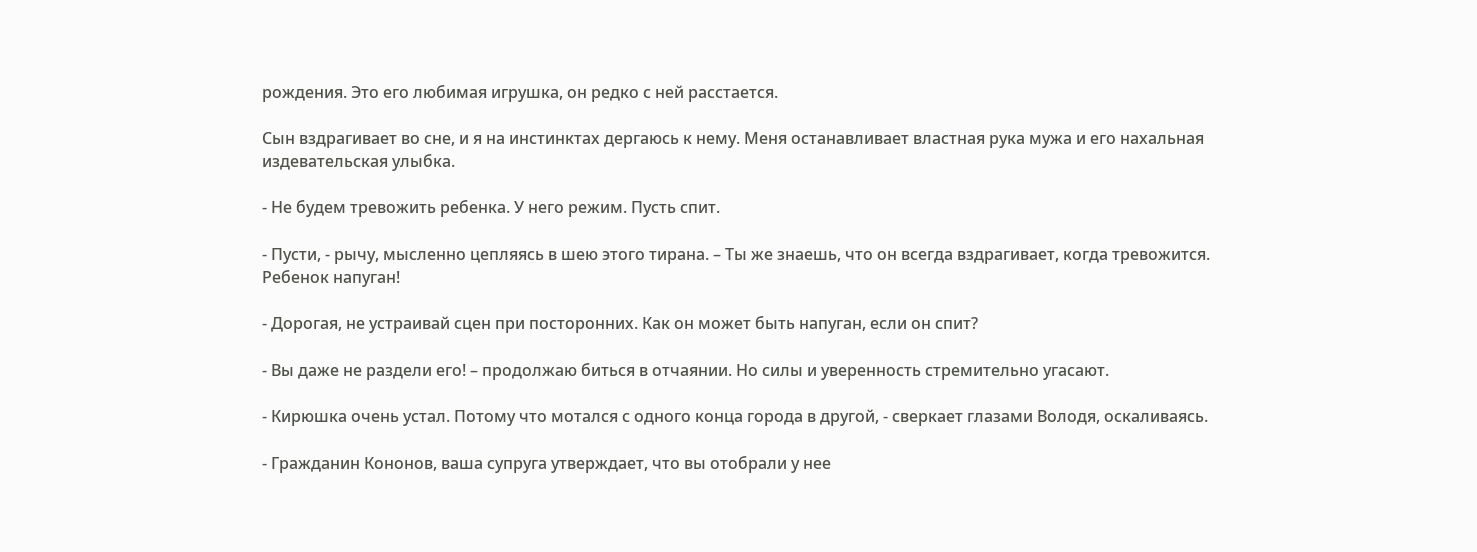рождения. Это его любимая игрушка, он редко с ней расстается.

Сын вздрагивает во сне, и я на инстинктах дергаюсь к нему. Меня останавливает властная рука мужа и его нахальная издевательская улыбка.

- Не будем тревожить ребенка. У него режим. Пусть спит.

- Пусти, - рычу, мысленно цепляясь в шею этого тирана. – Ты же знаешь, что он всегда вздрагивает, когда тревожится. Ребенок напуган!

- Дорогая, не устраивай сцен при посторонних. Как он может быть напуган, если он спит?

- Вы даже не раздели его! – продолжаю биться в отчаянии. Но силы и уверенность стремительно угасают.

- Кирюшка очень устал. Потому что мотался с одного конца города в другой, - сверкает глазами Володя, оскаливаясь.

- Гражданин Кононов, ваша супруга утверждает, что вы отобрали у нее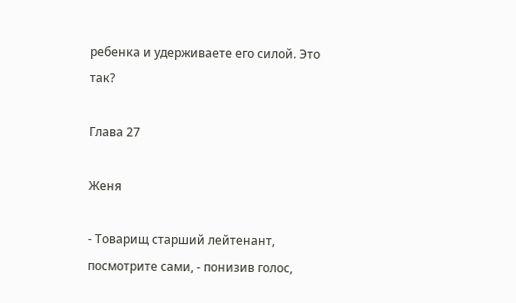ребенка и удерживаете его силой. Это так?

Глава 27

Женя

- Товарищ старший лейтенант, посмотрите сами, - понизив голос,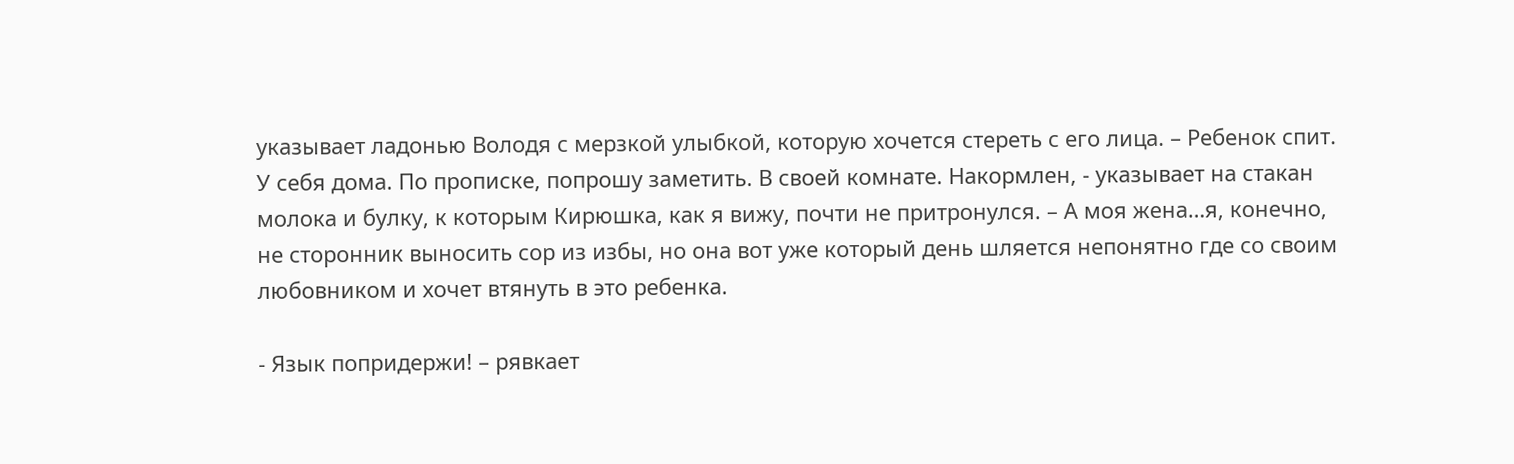указывает ладонью Володя с мерзкой улыбкой, которую хочется стереть с его лица. – Ребенок спит. У себя дома. По прописке, попрошу заметить. В своей комнате. Накормлен, - указывает на стакан молока и булку, к которым Кирюшка, как я вижу, почти не притронулся. – А моя жена…я, конечно, не сторонник выносить сор из избы, но она вот уже который день шляется непонятно где со своим любовником и хочет втянуть в это ребенка.

- Язык попридержи! – рявкает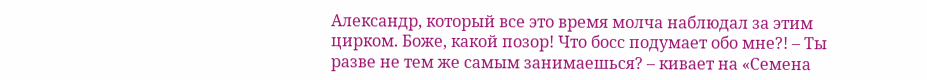Александр, который все это время молча наблюдал за этим цирком. Боже, какой позор! Что босс подумает обо мне?! – Ты разве не тем же самым занимаешься? – кивает на «Семена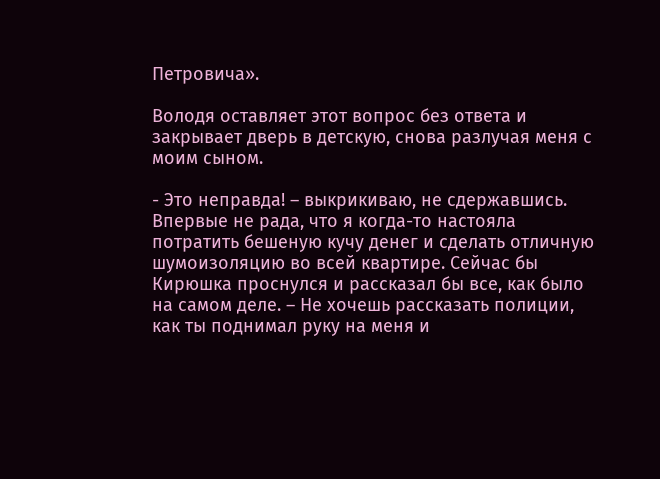Петровича».

Володя оставляет этот вопрос без ответа и закрывает дверь в детскую, снова разлучая меня с моим сыном.

- Это неправда! – выкрикиваю, не сдержавшись. Впервые не рада, что я когда-то настояла потратить бешеную кучу денег и сделать отличную шумоизоляцию во всей квартире. Сейчас бы Кирюшка проснулся и рассказал бы все, как было на самом деле. – Не хочешь рассказать полиции, как ты поднимал руку на меня и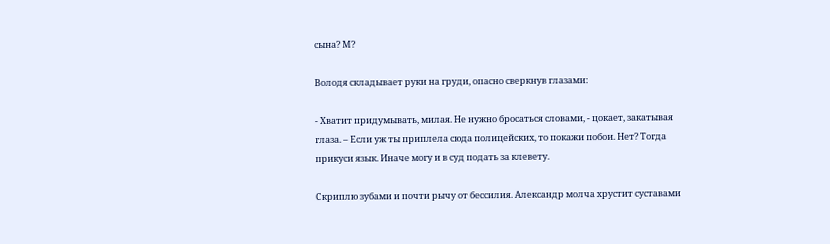сына? М?

Володя складывает руки на груди, опасно сверкнув глазами:

- Хватит придумывать, милая. Не нужно бросаться словами, - цокает, закатывая глаза. – Если уж ты приплела сюда полицейских, то покажи побои. Нет? Тогда прикуси язык. Иначе могу и в суд подать за клевету.

Скриплю зубами и почти рычу от бессилия. Александр молча хрустит суставами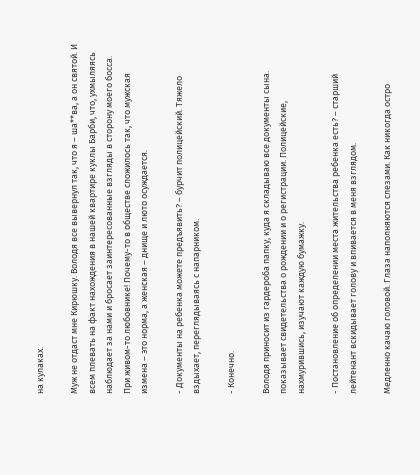на кулаках.

Муж не отдаст мне Кирюшку. Володя все вывернул так, что я – ша**ва, а он святой. И всем плевать на факт нахождения в нашей квартире куклы Барби, что, ухмыляясь наблюдает за нами и бросает заинтересованные взгляды в сторону моего босса. При живом-то любовнике! Почему-то в обществе сложилось так, что мужская измена – это норма, а женская – днище и люто осуждается.

- Документы на ребенка можете предъявить? – бурчит полицейский. Тяжело вздыхает, переглядываясь с напарником.

- Конечно.

Володя приносит из гардероба папку, куда я складываю все документы сына. показывает свидетельства о рождении и о регистрации. Полицейские, нахмурившись, изучают каждую бумажку.

- Постановление об определении места жительства ребенка есть? – старший лейтенант вскидывает голову и впивается в меня взглядом.

Медленно качаю головой. Глаза наполняются слезами. Как никогда остро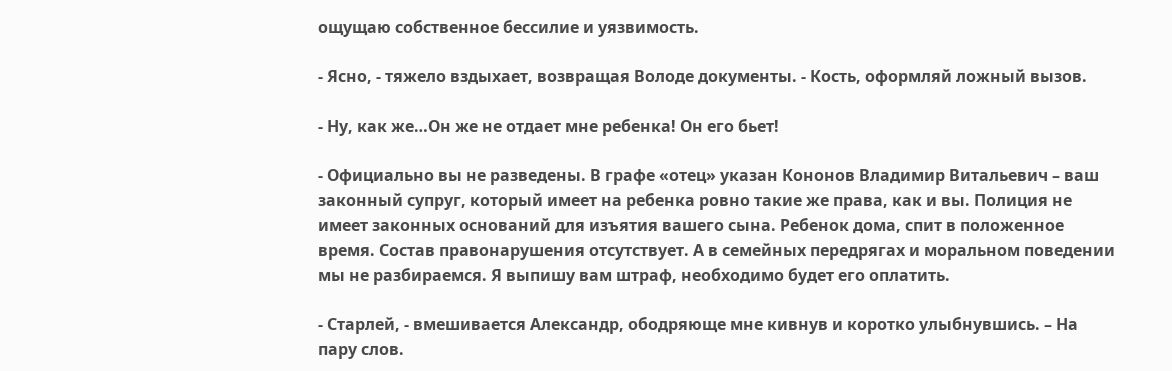ощущаю собственное бессилие и уязвимость.

- Ясно, - тяжело вздыхает, возвращая Володе документы. - Кость, оформляй ложный вызов.

- Ну, как же…Он же не отдает мне ребенка! Он его бьет!

- Официально вы не разведены. В графе «отец» указан Кононов Владимир Витальевич – ваш законный супруг, который имеет на ребенка ровно такие же права, как и вы. Полиция не имеет законных оснований для изъятия вашего сына. Ребенок дома, спит в положенное время. Состав правонарушения отсутствует. А в семейных передрягах и моральном поведении мы не разбираемся. Я выпишу вам штраф, необходимо будет его оплатить.

- Старлей, - вмешивается Александр, ободряюще мне кивнув и коротко улыбнувшись. – На пару слов.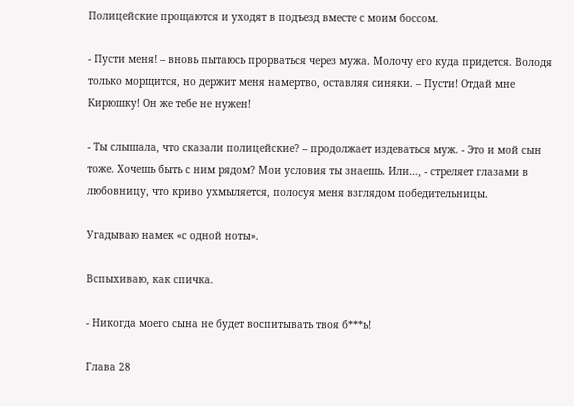Полицейские прощаются и уходят в подъезд вместе с моим боссом.

- Пусти меня! – вновь пытаюсь прорваться через мужа. Молочу его куда придется. Володя только морщится, но держит меня намертво, оставляя синяки. – Пусти! Отдай мне Кирюшку! Он же тебе не нужен!

- Ты слышала, что сказали полицейские? – продолжает издеваться муж. - Это и мой сын тоже. Хочешь быть с ним рядом? Мои условия ты знаешь. Или…, - стреляет глазами в любовницу, что криво ухмыляется, полосуя меня взглядом победительницы.

Угадываю намек «с одной ноты».

Вспыхиваю, как спичка.

- Никогда моего сына не будет воспитывать твоя б***ь!

Глава 28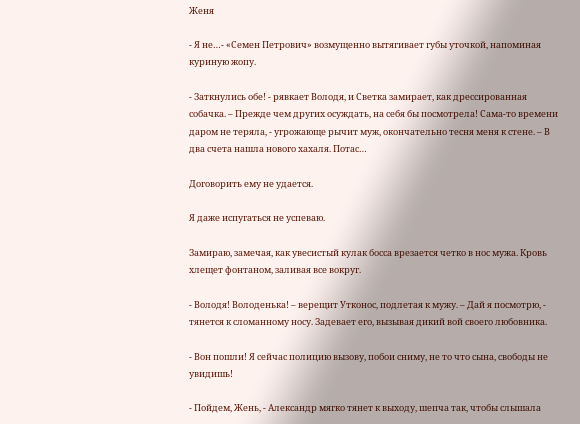Женя

- Я не…- «Семен Петрович» возмущенно вытягивает губы уточкой, напоминая куриную жопу.

- Заткнулись обе! - рявкает Володя, и Светка замирает, как дрессированная собачка. – Прежде чем других осуждать, на себя бы посмотрела! Сама-то времени даром не теряла, - угрожающе рычит муж, окончательно тесня меня к стене. – В два счета нашла нового хахаля. Потас…

Договорить ему не удается.

Я даже испугаться не успеваю.

Замираю, замечая, как увесистый кулак босса врезается четко в нос мужа. Кровь хлещет фонтаном, заливая все вокруг.

- Володя! Володенька! – верещит Утконос, подлетая к мужу. – Дай я посмотрю, - тянется к сломанному носу. Задевает его, вызывая дикий вой своего любовника.

- Вон пошли! Я сейчас полицию вызову, побои сниму, не то что сына, свободы не увидишь!

- Пойдем, Жень, - Александр мягко тянет к выходу, шепча так, чтобы слышала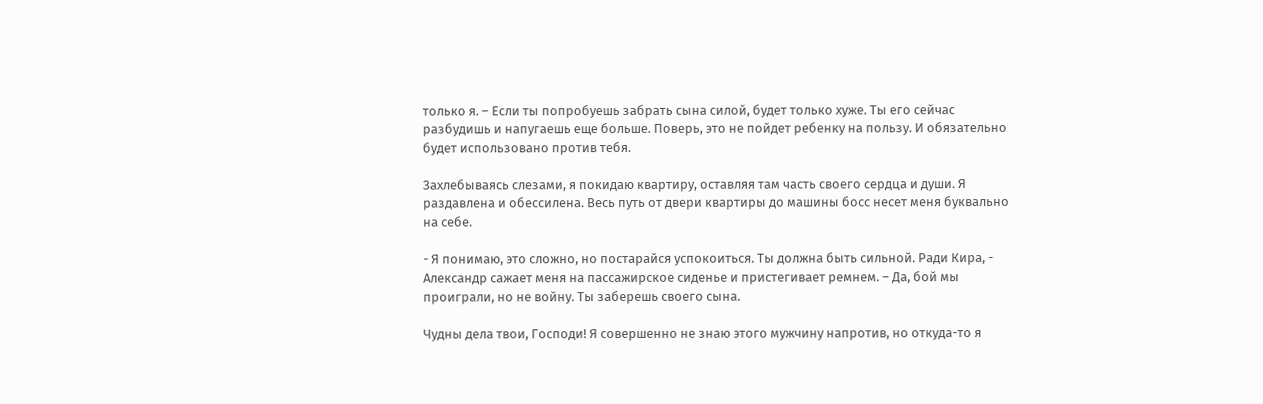только я. – Если ты попробуешь забрать сына силой, будет только хуже. Ты его сейчас разбудишь и напугаешь еще больше. Поверь, это не пойдет ребенку на пользу. И обязательно будет использовано против тебя.

Захлебываясь слезами, я покидаю квартиру, оставляя там часть своего сердца и души. Я раздавлена и обессилена. Весь путь от двери квартиры до машины босс несет меня буквально на себе.

- Я понимаю, это сложно, но постарайся успокоиться. Ты должна быть сильной. Ради Кира, - Александр сажает меня на пассажирское сиденье и пристегивает ремнем. – Да, бой мы проиграли, но не войну. Ты заберешь своего сына.

Чудны дела твои, Господи! Я совершенно не знаю этого мужчину напротив, но откуда-то я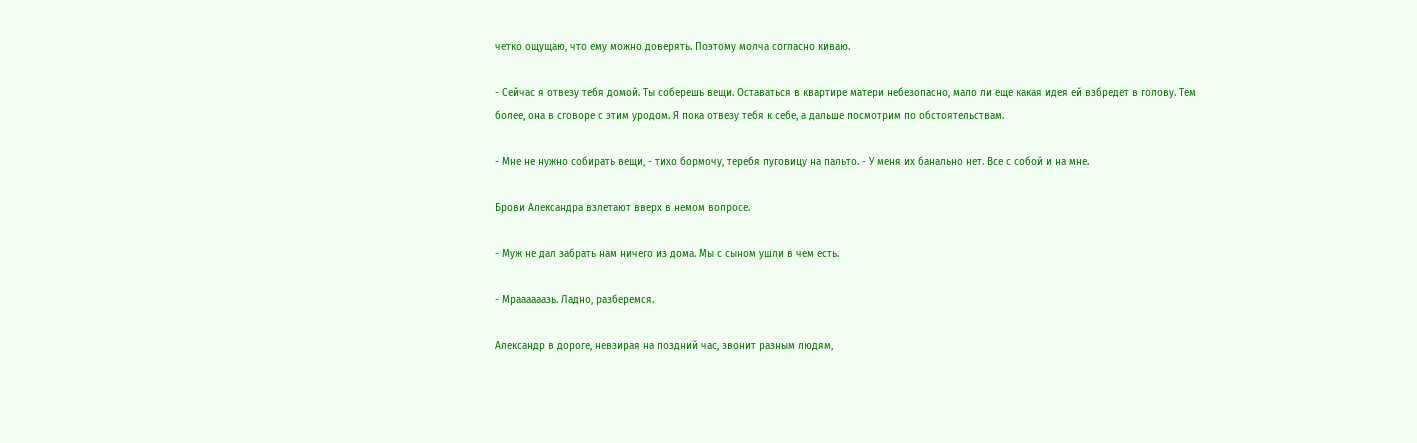четко ощущаю, что ему можно доверять. Поэтому молча согласно киваю.

- Сейчас я отвезу тебя домой. Ты соберешь вещи. Оставаться в квартире матери небезопасно, мало ли еще какая идея ей взбредет в голову. Тем более, она в сговоре с этим уродом. Я пока отвезу тебя к себе, а дальше посмотрим по обстоятельствам.

- Мне не нужно собирать вещи, - тихо бормочу, теребя пуговицу на пальто. - У меня их банально нет. Все с собой и на мне.

Брови Александра взлетают вверх в немом вопросе.

- Муж не дал забрать нам ничего из дома. Мы с сыном ушли в чем есть.

- Мраааааазь. Ладно, разберемся.

Александр в дороге, невзирая на поздний час, звонит разным людям,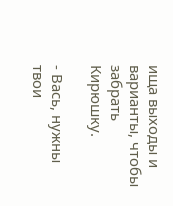ища выходы и варианты, чтобы забрать Кирюшку.

- Вась, нужны твои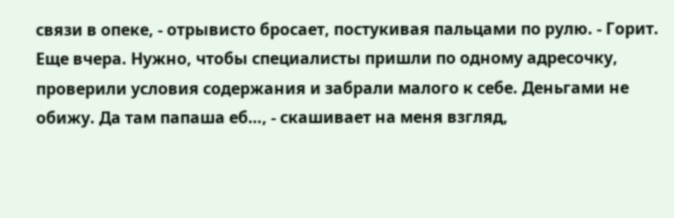связи в опеке, - отрывисто бросает, постукивая пальцами по рулю. - Горит. Еще вчера. Нужно, чтобы специалисты пришли по одному адресочку, проверили условия содержания и забрали малого к себе. Деньгами не обижу. Да там папаша еб…, - скашивает на меня взгляд,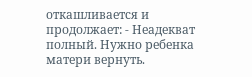откашливается и продолжает: - Неадекват полный. Нужно ребенка матери вернуть.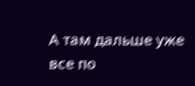А там дальше уже все по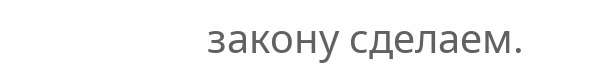закону сделаем.